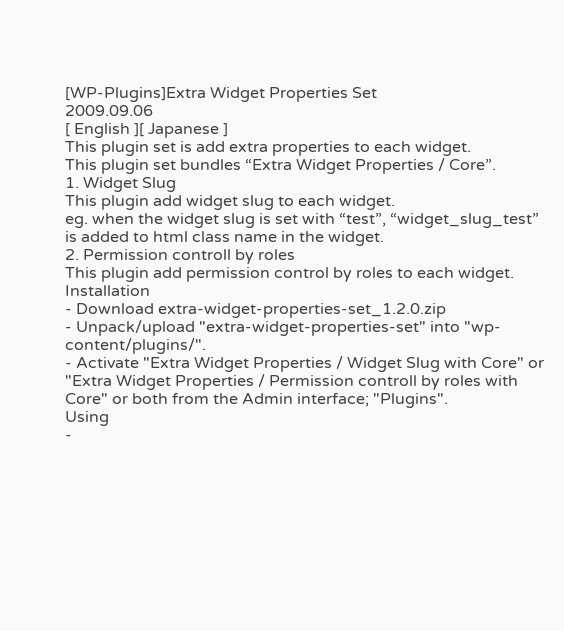[WP-Plugins]Extra Widget Properties Set
2009.09.06
[ English ][ Japanese ]
This plugin set is add extra properties to each widget.
This plugin set bundles “Extra Widget Properties / Core”.
1. Widget Slug
This plugin add widget slug to each widget.
eg. when the widget slug is set with “test”, “widget_slug_test” is added to html class name in the widget.
2. Permission controll by roles
This plugin add permission control by roles to each widget.
Installation
- Download extra-widget-properties-set_1.2.0.zip
- Unpack/upload "extra-widget-properties-set" into "wp-content/plugins/".
- Activate "Extra Widget Properties / Widget Slug with Core" or "Extra Widget Properties / Permission controll by roles with Core" or both from the Admin interface; "Plugins".
Using
-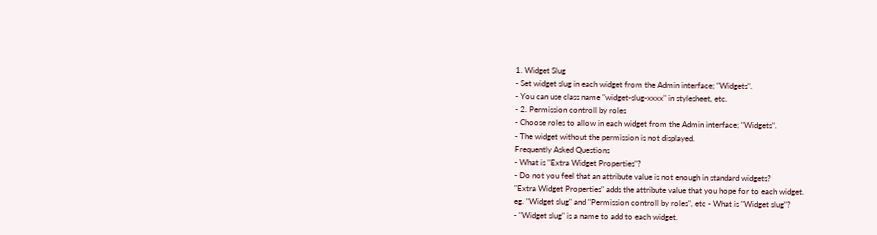1. Widget Slug
- Set widget slug in each widget from the Admin interface; "Widgets".
- You can use class name "widget-slug-xxxx" in stylesheet, etc.
- 2. Permission controll by roles
- Choose roles to allow in each widget from the Admin interface; "Widgets".
- The widget without the permission is not displayed.
Frequently Asked Questions
- What is "Extra Widget Properties"?
- Do not you feel that an attribute value is not enough in standard widgets?
"Extra Widget Properties" adds the attribute value that you hope for to each widget.
eg. "Widget slug" and "Permission controll by roles", etc - What is "Widget slug"?
- "Widget slug" is a name to add to each widget.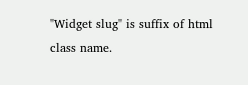"Widget slug" is suffix of html class name.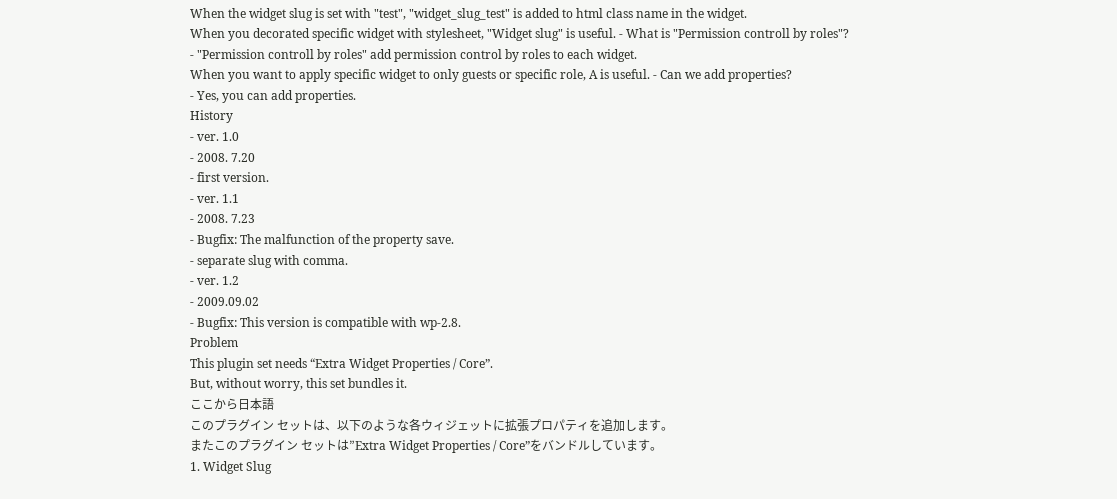When the widget slug is set with "test", "widget_slug_test" is added to html class name in the widget.
When you decorated specific widget with stylesheet, "Widget slug" is useful. - What is "Permission controll by roles"?
- "Permission controll by roles" add permission control by roles to each widget.
When you want to apply specific widget to only guests or specific role, A is useful. - Can we add properties?
- Yes, you can add properties.
History
- ver. 1.0
- 2008. 7.20
- first version.
- ver. 1.1
- 2008. 7.23
- Bugfix: The malfunction of the property save.
- separate slug with comma.
- ver. 1.2
- 2009.09.02
- Bugfix: This version is compatible with wp-2.8.
Problem
This plugin set needs “Extra Widget Properties / Core”.
But, without worry, this set bundles it.
ここから日本語
このプラグイン セットは、以下のような各ウィジェットに拡張プロパティを追加します。
またこのプラグイン セットは”Extra Widget Properties / Core”をバンドルしています。
1. Widget Slug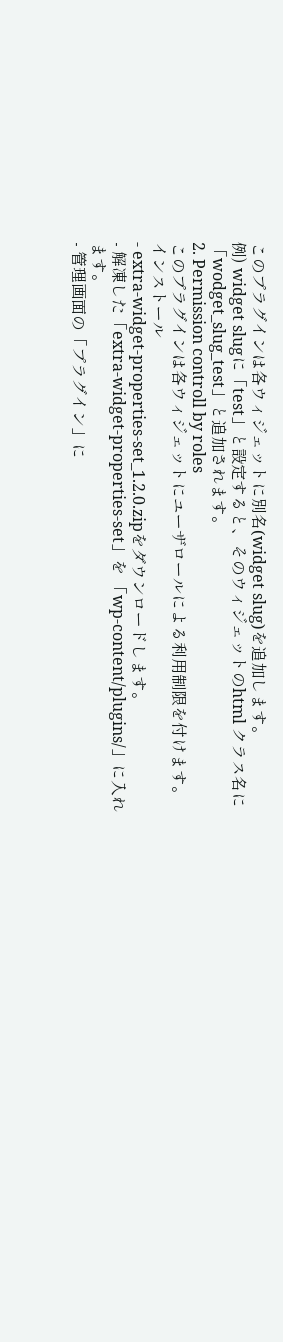このプラグインは各ウィジェットに別名(widget slug)を追加します。
例) widget slugに「test」と設定すると、そのウィジェットのhtml クラス名に「wodget_slug_test」と追加されます。
2. Permission controll by roles
このプラグインは各ウィジェットにユーザロールによる利用制限を付けます。
インストール
- extra-widget-properties-set_1.2.0.zipをダウンロードします。
- 解凍した「extra-widget-properties-set」を 「wp-content/plugins/」に入れます。
- 管理画面の「プラグイン」に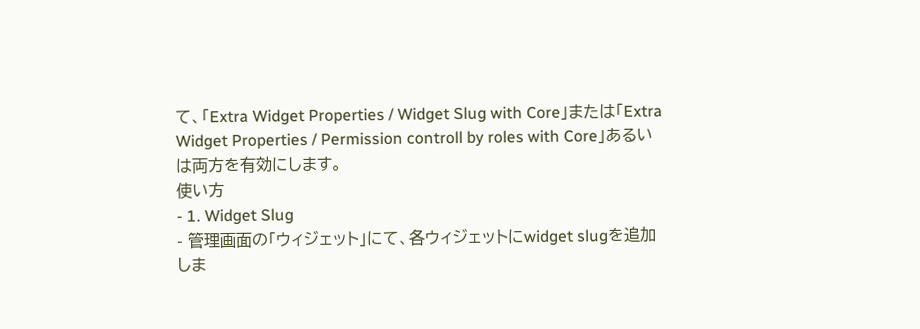て、「Extra Widget Properties / Widget Slug with Core」または「Extra Widget Properties / Permission controll by roles with Core」あるいは両方を有効にします。
使い方
- 1. Widget Slug
- 管理画面の「ウィジェット」にて、各ウィジェットにwidget slugを追加しま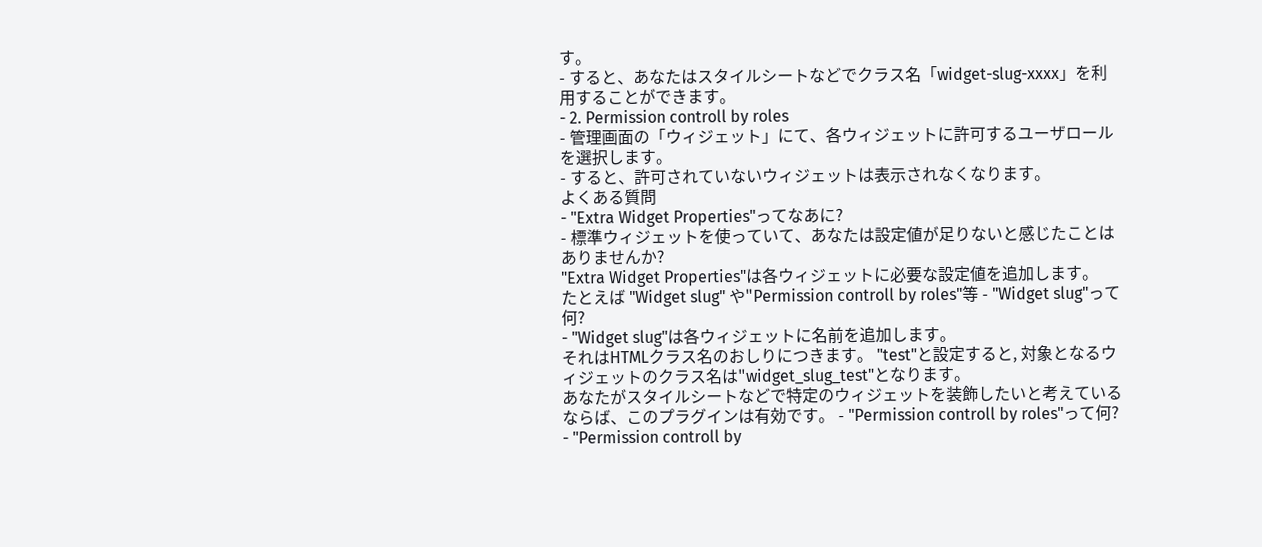す。
- すると、あなたはスタイルシートなどでクラス名「widget-slug-xxxx」を利用することができます。
- 2. Permission controll by roles
- 管理画面の「ウィジェット」にて、各ウィジェットに許可するユーザロールを選択します。
- すると、許可されていないウィジェットは表示されなくなります。
よくある質問
- "Extra Widget Properties"ってなあに?
- 標準ウィジェットを使っていて、あなたは設定値が足りないと感じたことはありませんか?
"Extra Widget Properties"は各ウィジェットに必要な設定値を追加します。
たとえば "Widget slug" や"Permission controll by roles"等 - "Widget slug"って何?
- "Widget slug"は各ウィジェットに名前を追加します。
それはHTMLクラス名のおしりにつきます。 "test"と設定すると, 対象となるウィジェットのクラス名は"widget_slug_test"となります。
あなたがスタイルシートなどで特定のウィジェットを装飾したいと考えているならば、このプラグインは有効です。 - "Permission controll by roles"って何?
- "Permission controll by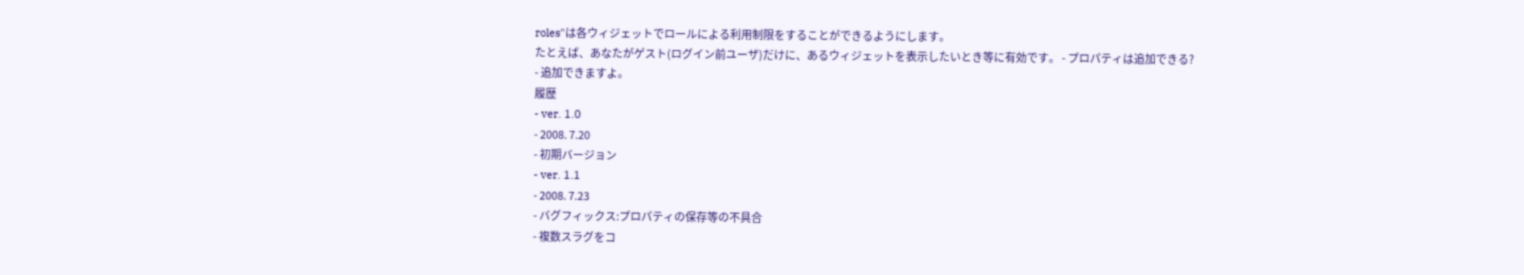roles"は各ウィジェットでロールによる利用制限をすることができるようにします。
たとえば、あなたがゲスト(ログイン前ユーザ)だけに、あるウィジェットを表示したいとき等に有効です。 - プロパティは追加できる?
- 追加できますよ。
履歴
- ver. 1.0
- 2008. 7.20
- 初期バージョン
- ver. 1.1
- 2008. 7.23
- バグフィックス:プロパティの保存等の不具合
- 複数スラグをコ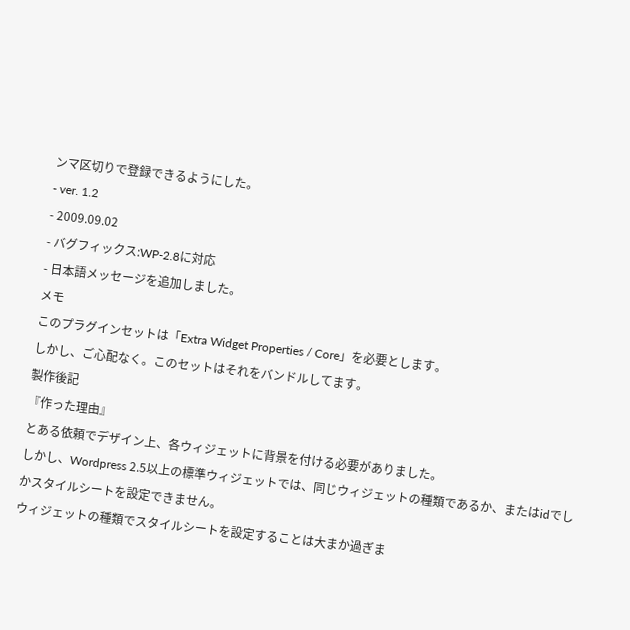ンマ区切りで登録できるようにした。
- ver. 1.2
- 2009.09.02
- バグフィックス:WP-2.8に対応
- 日本語メッセージを追加しました。
メモ
このプラグインセットは「Extra Widget Properties / Core」を必要とします。
しかし、ご心配なく。このセットはそれをバンドルしてます。
製作後記
『作った理由』
とある依頼でデザイン上、各ウィジェットに背景を付ける必要がありました。
しかし、Wordpress 2.5以上の標準ウィジェットでは、同じウィジェットの種類であるか、またはidでしかスタイルシートを設定できません。
ウィジェットの種類でスタイルシートを設定することは大まか過ぎま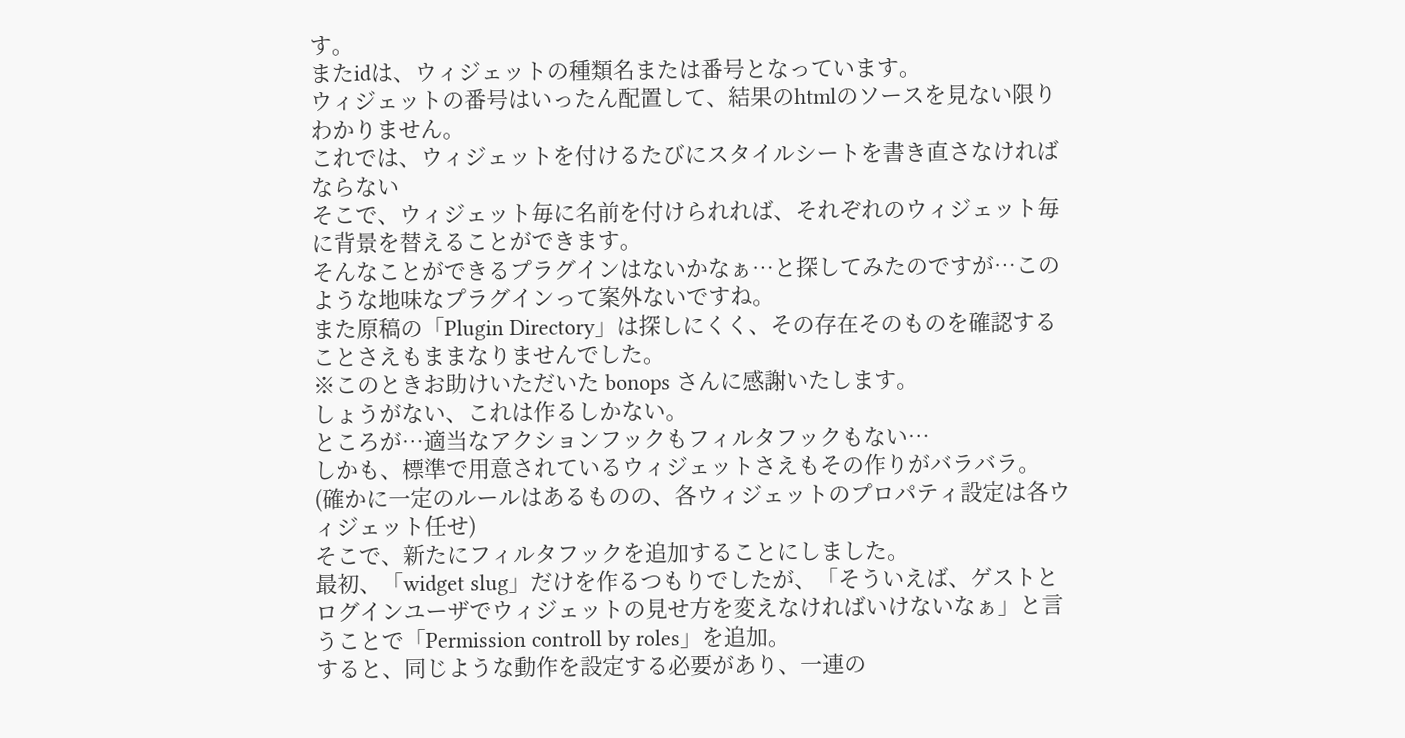す。
またidは、ウィジェットの種類名または番号となっています。
ウィジェットの番号はいったん配置して、結果のhtmlのソースを見ない限りわかりません。
これでは、ウィジェットを付けるたびにスタイルシートを書き直さなければならない
そこで、ウィジェット毎に名前を付けられれば、それぞれのウィジェット毎に背景を替えることができます。
そんなことができるプラグインはないかなぁ…と探してみたのですが…このような地味なプラグインって案外ないですね。
また原稿の「Plugin Directory」は探しにくく、その存在そのものを確認することさえもままなりませんでした。
※このときお助けいただいた bonops さんに感謝いたします。
しょうがない、これは作るしかない。
ところが…適当なアクションフックもフィルタフックもない…
しかも、標準で用意されているウィジェットさえもその作りがバラバラ。
(確かに一定のルールはあるものの、各ウィジェットのプロパティ設定は各ウィジェット任せ)
そこで、新たにフィルタフックを追加することにしました。
最初、「widget slug」だけを作るつもりでしたが、「そういえば、ゲストとログインユーザでウィジェットの見せ方を変えなければいけないなぁ」と言うことで「Permission controll by roles」を追加。
すると、同じような動作を設定する必要があり、一連の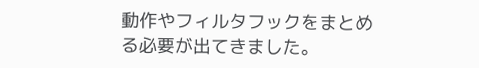動作やフィルタフックをまとめる必要が出てきました。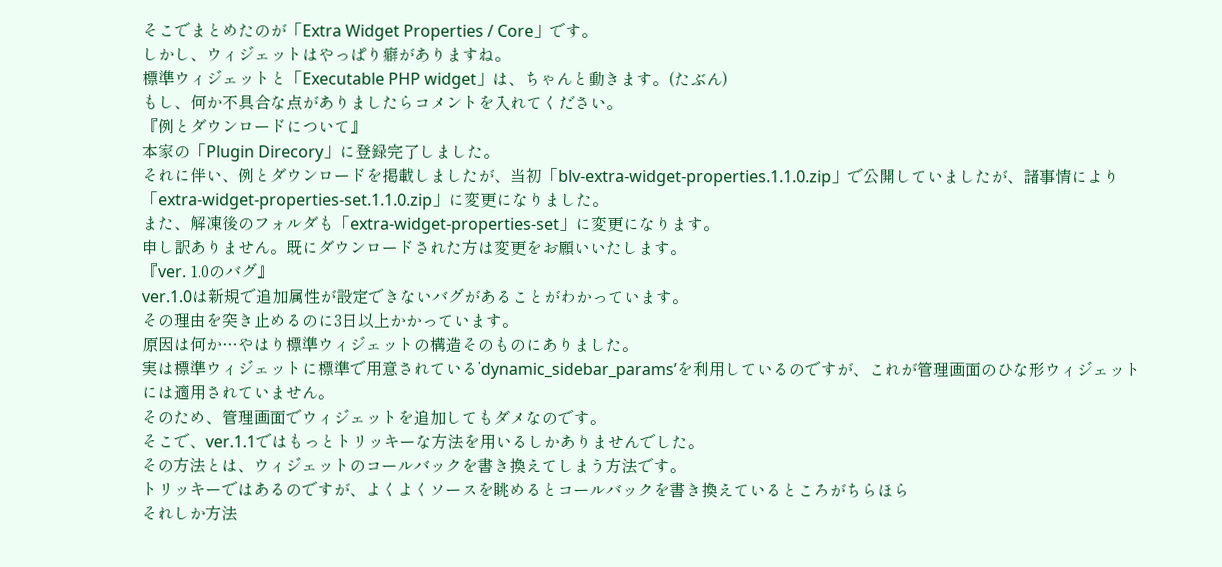そこでまとめたのが「Extra Widget Properties / Core」です。
しかし、ウィジェットはやっぱり癖がありますね。
標準ウィジェットと「Executable PHP widget」は、ちゃんと動きます。(たぶん)
もし、何か不具合な点がありましたらコメントを入れてください。
『例とダウンロードについて』
本家の「Plugin Direcory」に登録完了しました。
それに伴い、例とダウンロードを掲載しましたが、当初「blv-extra-widget-properties.1.1.0.zip」で公開していましたが、諸事情により「extra-widget-properties-set.1.1.0.zip」に変更になりました。
また、解凍後のフォルダも「extra-widget-properties-set」に変更になります。
申し訳ありません。既にダウンロードされた方は変更をお願いいたします。
『ver. 1.0のバグ』
ver.1.0は新規で追加属性が設定できないバグがあることがわかっています。
その理由を突き止めるのに3日以上かかっています。
原因は何か…やはり標準ウィジェットの構造そのものにありました。
実は標準ウィジェットに標準で用意されている’dynamic_sidebar_params’を利用しているのですが、これが管理画面のひな形ウィジェットには適用されていません。
そのため、管理画面でウィジェットを追加してもダメなのです。
そこで、ver.1.1ではもっとトリッキーな方法を用いるしかありませんでした。
その方法とは、ウィジェットのコールバックを書き換えてしまう方法です。
トリッキーではあるのですが、よくよくソースを眺めるとコールバックを書き換えているところがちらほら
それしか方法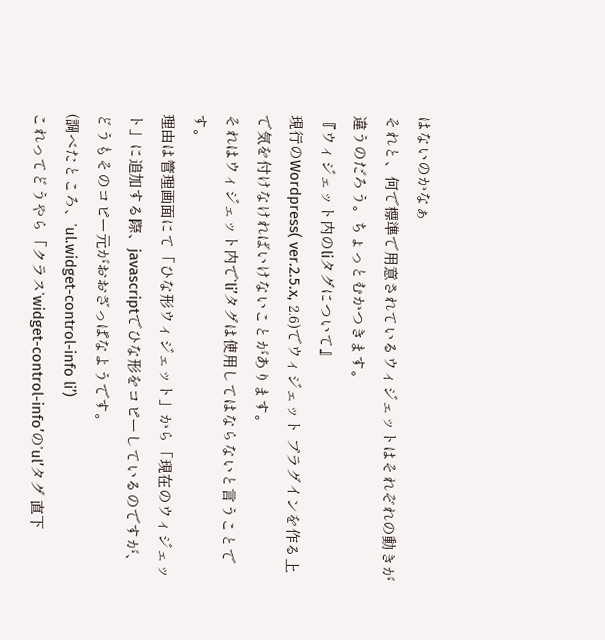はないのかなぁ
それと、何で標準で用意されているウィジェットはそれぞれの動きが違うのだろう。ちょっとむかつきます。
『ウィジェット内のliタグについて』
現行のWordpress( ver.2.5.x, 2.6)でウィジェット プラグインを作る上で気を付けなければいけないことがあります。
それはウィジェット内で’li’タグは使用してはならないと言うことです。
理由は管理画面にて「ひな形ウィジェット」から「現在のウィジェット」に追加する際、javascriptでひな形をコピーしているのですが、どうもそのコピー元がおおざっぱなようです。
(調べたところ、’ul.widget-control-info li’)
これってどうやら「クラス’widget-control-info’の’ul’タグ 直下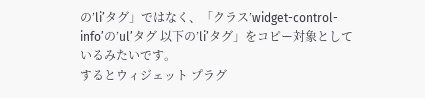の’li’タグ」ではなく、「クラス’widget-control-info’の’ul’タグ 以下の’li’タグ」をコピー対象としているみたいです。
するとウィジェット プラグ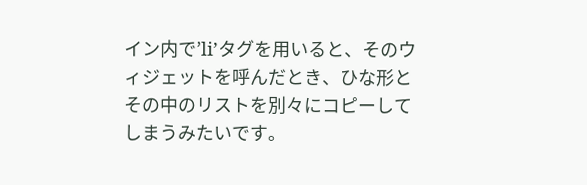イン内で’li’タグを用いると、そのウィジェットを呼んだとき、ひな形とその中のリストを別々にコピーしてしまうみたいです。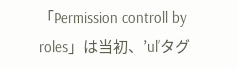「Permission controll by roles」は当初、’ul’タグ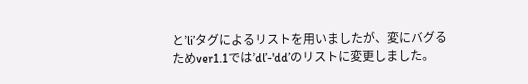と’li’タグによるリストを用いましたが、変にバグるためver1.1では’dl’-'dd’のリストに変更しました。